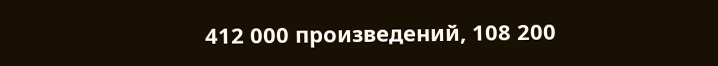412 000 произведений, 108 200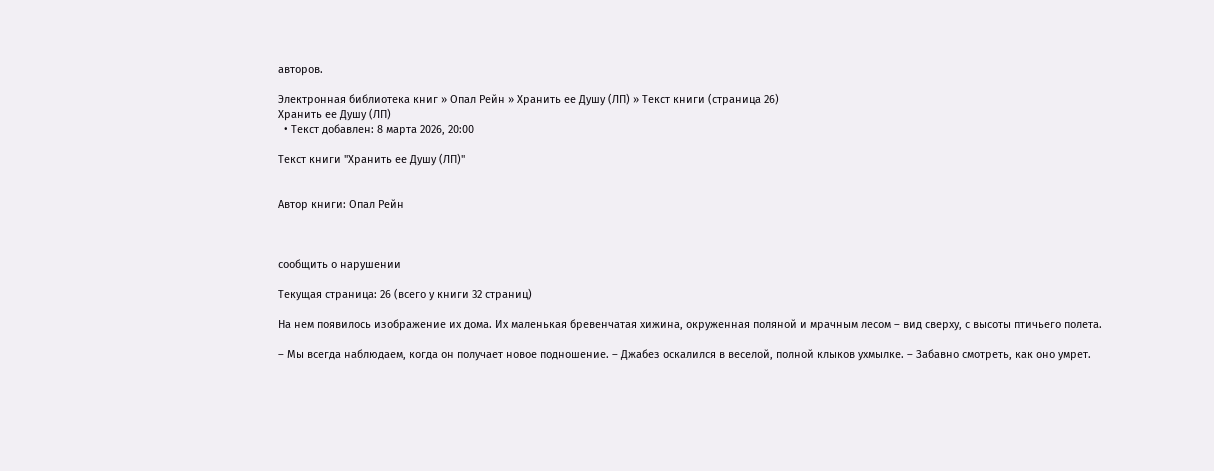авторов.

Электронная библиотека книг » Опал Рейн » Хранить ее Душу (ЛП) » Текст книги (страница 26)
Хранить ее Душу (ЛП)
  • Текст добавлен: 8 марта 2026, 20:00

Текст книги "Хранить ее Душу (ЛП)"


Автор книги: Опал Рейн



сообщить о нарушении

Текущая страница: 26 (всего у книги 32 страниц)

На нем появилось изображение их дома. Их маленькая бревенчатая хижина, окруженная поляной и мрачным лесом – вид сверху, с высоты птичьего полета.

– Мы всегда наблюдаем, когда он получает новое подношение. – Джабез оскалился в веселой, полной клыков ухмылке. – Забавно смотреть, как оно умрет.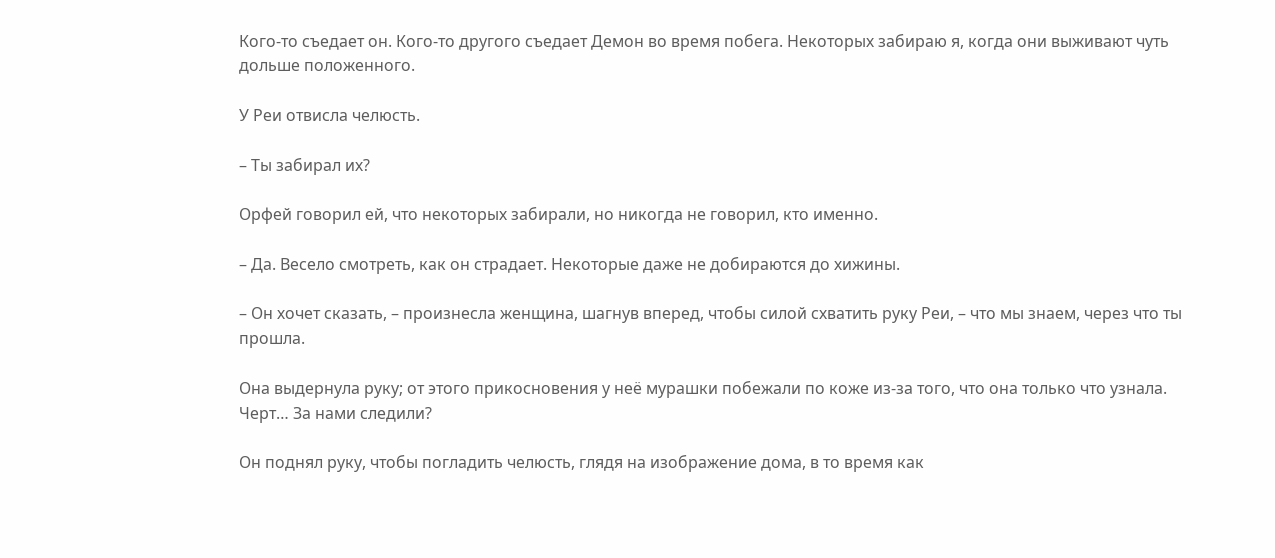Кого-то съедает он. Кого-то другого съедает Демон во время побега. Некоторых забираю я, когда они выживают чуть дольше положенного.

У Реи отвисла челюсть.

– Ты забирал их?

Орфей говорил ей, что некоторых забирали, но никогда не говорил, кто именно.

– Да. Весело смотреть, как он страдает. Некоторые даже не добираются до хижины.

– Он хочет сказать, – произнесла женщина, шагнув вперед, чтобы силой схватить руку Реи, – что мы знаем, через что ты прошла.

Она выдернула руку; от этого прикосновения у неё мурашки побежали по коже из-за того, что она только что узнала. Черт… За нами следили?

Он поднял руку, чтобы погладить челюсть, глядя на изображение дома, в то время как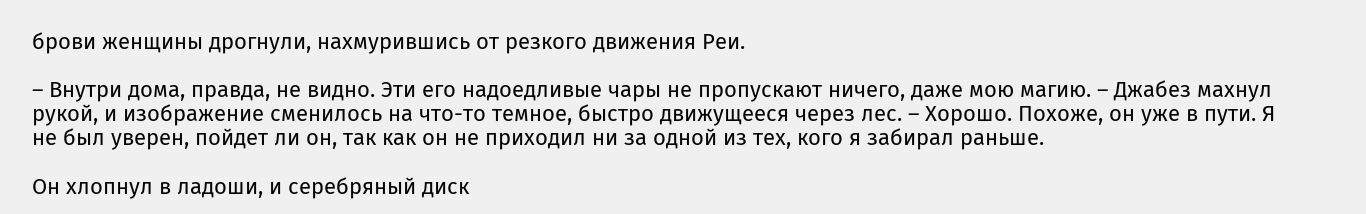брови женщины дрогнули, нахмурившись от резкого движения Реи.

– Внутри дома, правда, не видно. Эти его надоедливые чары не пропускают ничего, даже мою магию. – Джабез махнул рукой, и изображение сменилось на что-то темное, быстро движущееся через лес. – Хорошо. Похоже, он уже в пути. Я не был уверен, пойдет ли он, так как он не приходил ни за одной из тех, кого я забирал раньше.

Он хлопнул в ладоши, и серебряный диск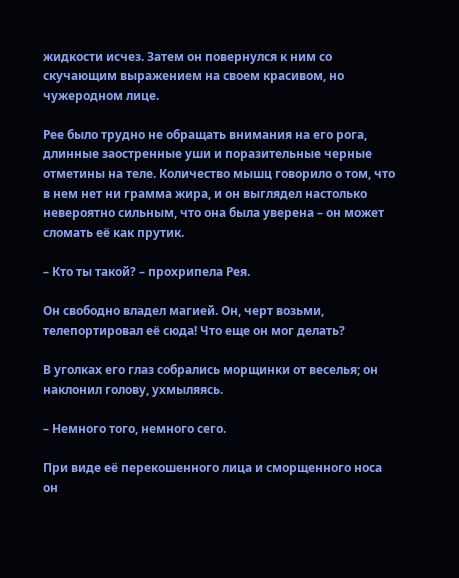жидкости исчез. Затем он повернулся к ним со скучающим выражением на своем красивом, но чужеродном лице.

Рее было трудно не обращать внимания на его рога, длинные заостренные уши и поразительные черные отметины на теле. Количество мышц говорило о том, что в нем нет ни грамма жира, и он выглядел настолько невероятно сильным, что она была уверена – он может сломать её как прутик.

– Кто ты такой? – прохрипела Рея.

Он свободно владел магией. Он, черт возьми, телепортировал её сюда! Что еще он мог делать?

В уголках его глаз собрались морщинки от веселья; он наклонил голову, ухмыляясь.

– Немного того, немного сего.

При виде её перекошенного лица и сморщенного носа он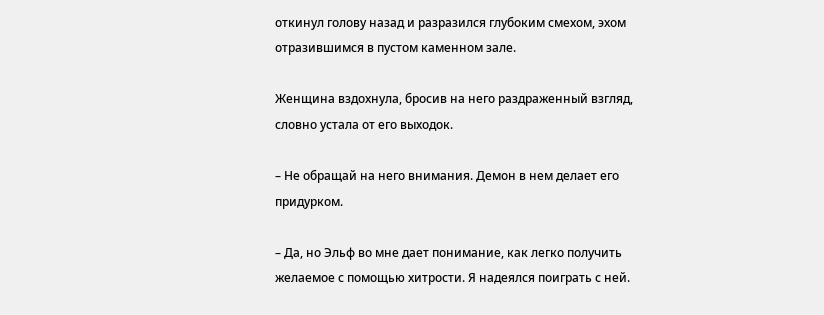откинул голову назад и разразился глубоким смехом, эхом отразившимся в пустом каменном зале.

Женщина вздохнула, бросив на него раздраженный взгляд, словно устала от его выходок.

– Не обращай на него внимания. Демон в нем делает его придурком.

– Да, но Эльф во мне дает понимание, как легко получить желаемое с помощью хитрости. Я надеялся поиграть с ней.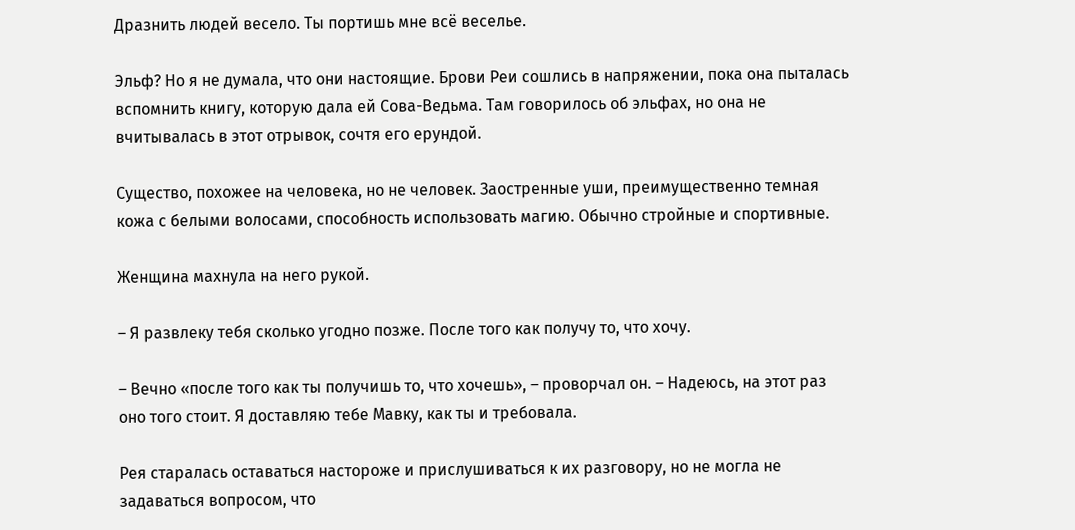Дразнить людей весело. Ты портишь мне всё веселье.

Эльф? Но я не думала, что они настоящие. Брови Реи сошлись в напряжении, пока она пыталась вспомнить книгу, которую дала ей Сова-Ведьма. Там говорилось об эльфах, но она не вчитывалась в этот отрывок, сочтя его ерундой.

Существо, похожее на человека, но не человек. Заостренные уши, преимущественно темная кожа с белыми волосами, способность использовать магию. Обычно стройные и спортивные.

Женщина махнула на него рукой.

– Я развлеку тебя сколько угодно позже. После того как получу то, что хочу.

– Вечно «после того как ты получишь то, что хочешь», – проворчал он. – Надеюсь, на этот раз оно того стоит. Я доставляю тебе Мавку, как ты и требовала.

Рея старалась оставаться настороже и прислушиваться к их разговору, но не могла не задаваться вопросом, что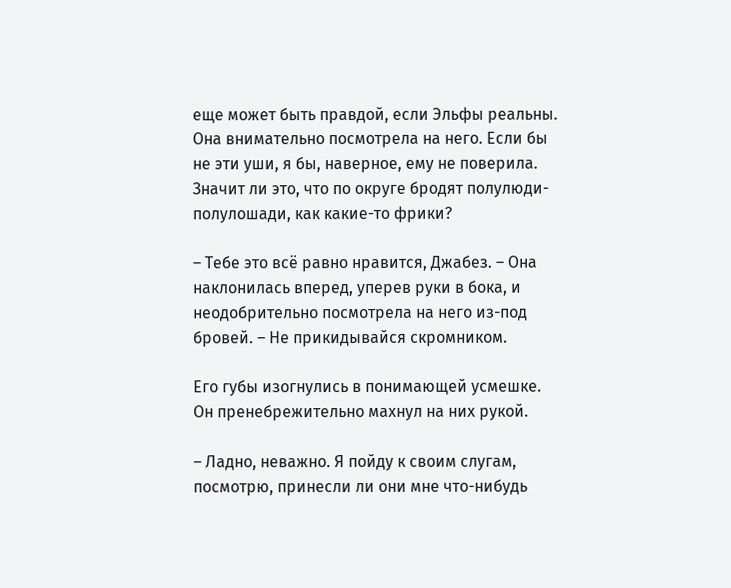еще может быть правдой, если Эльфы реальны. Она внимательно посмотрела на него. Если бы не эти уши, я бы, наверное, ему не поверила. Значит ли это, что по округе бродят полулюди-полулошади, как какие-то фрики?

– Тебе это всё равно нравится, Джабез. – Она наклонилась вперед, уперев руки в бока, и неодобрительно посмотрела на него из-под бровей. – Не прикидывайся скромником.

Его губы изогнулись в понимающей усмешке. Он пренебрежительно махнул на них рукой.

– Ладно, неважно. Я пойду к своим слугам, посмотрю, принесли ли они мне что-нибудь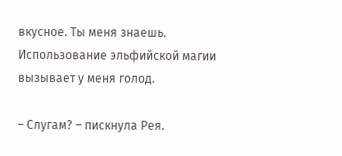вкусное. Ты меня знаешь. Использование эльфийской магии вызывает у меня голод.

– Слугам? – пискнула Рея.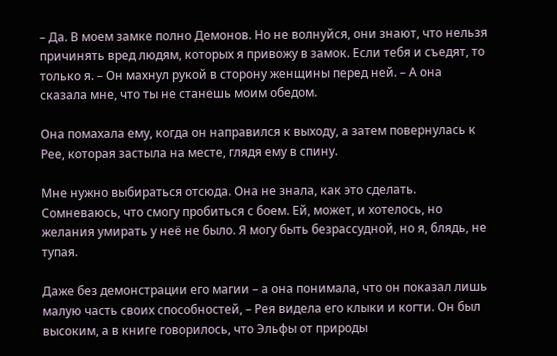– Да. В моем замке полно Демонов. Но не волнуйся, они знают, что нельзя причинять вред людям, которых я привожу в замок. Если тебя и съедят, то только я. – Он махнул рукой в сторону женщины перед ней. – А она сказала мне, что ты не станешь моим обедом.

Она помахала ему, когда он направился к выходу, а затем повернулась к Рее, которая застыла на месте, глядя ему в спину.

Мне нужно выбираться отсюда. Она не знала, как это сделать. Сомневаюсь, что смогу пробиться с боем. Ей, может, и хотелось, но желания умирать у неё не было. Я могу быть безрассудной, но я, блядь, не тупая.

Даже без демонстрации его магии – а она понимала, что он показал лишь малую часть своих способностей, – Рея видела его клыки и когти. Он был высоким, а в книге говорилось, что Эльфы от природы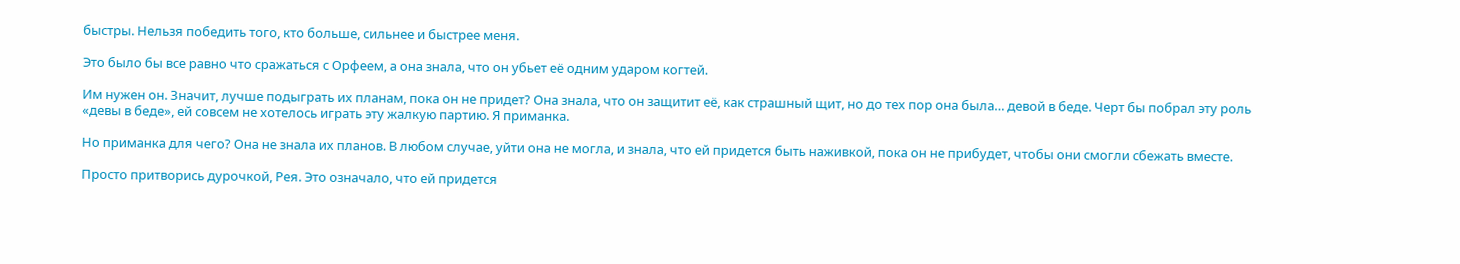быстры. Нельзя победить того, кто больше, сильнее и быстрее меня.

Это было бы все равно что сражаться с Орфеем, а она знала, что он убьет её одним ударом когтей.

Им нужен он. Значит, лучше подыграть их планам, пока он не придет? Она знала, что он защитит её, как страшный щит, но до тех пор она была… девой в беде. Черт бы побрал эту роль «девы в беде», ей совсем не хотелось играть эту жалкую партию. Я приманка.

Но приманка для чего? Она не знала их планов. В любом случае, уйти она не могла, и знала, что ей придется быть наживкой, пока он не прибудет, чтобы они смогли сбежать вместе.

Просто притворись дурочкой, Рея. Это означало, что ей придется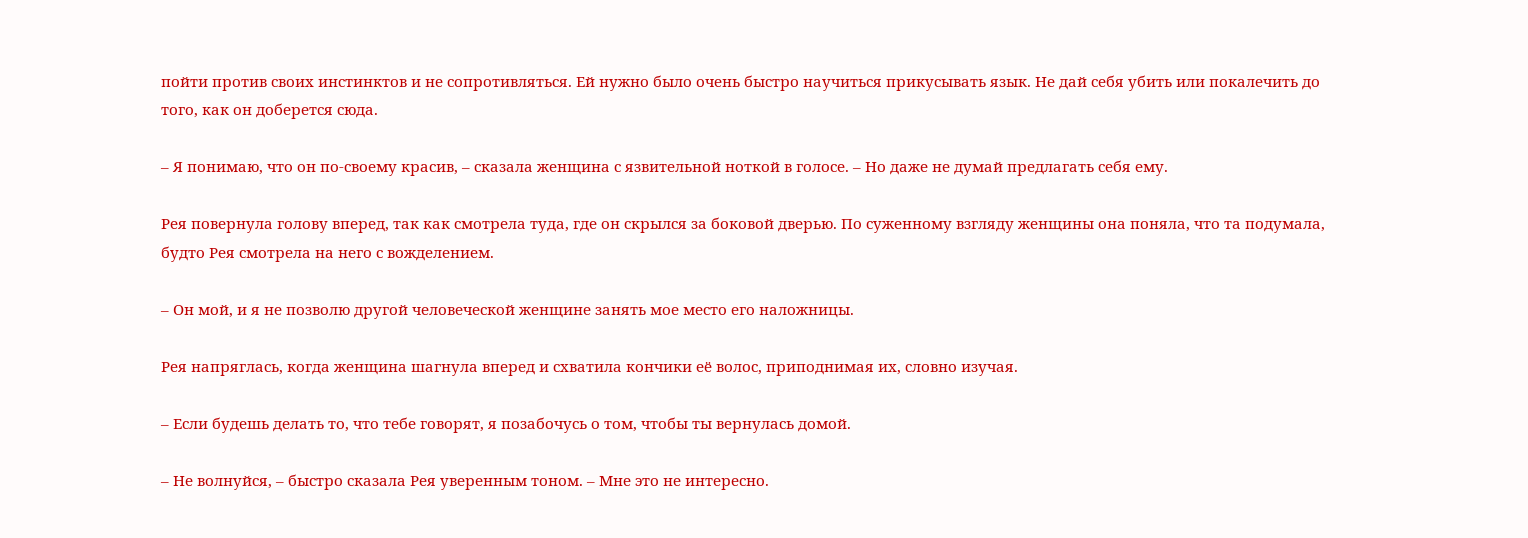пойти против своих инстинктов и не сопротивляться. Ей нужно было очень быстро научиться прикусывать язык. Не дай себя убить или покалечить до того, как он доберется сюда.

– Я понимаю, что он по-своему красив, – сказала женщина с язвительной ноткой в голосе. – Но даже не думай предлагать себя ему.

Рея повернула голову вперед, так как смотрела туда, где он скрылся за боковой дверью. По суженному взгляду женщины она поняла, что та подумала, будто Рея смотрела на него с вожделением.

– Он мой, и я не позволю другой человеческой женщине занять мое место его наложницы.

Рея напряглась, когда женщина шагнула вперед и схватила кончики её волос, приподнимая их, словно изучая.

– Если будешь делать то, что тебе говорят, я позабочусь о том, чтобы ты вернулась домой.

– Не волнуйся, – быстро сказала Рея уверенным тоном. – Мне это не интересно.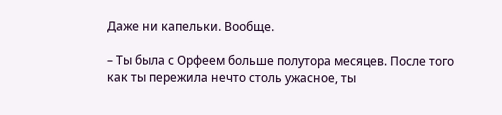Даже ни капельки. Вообще.

– Ты была с Орфеем больше полутора месяцев. После того как ты пережила нечто столь ужасное, ты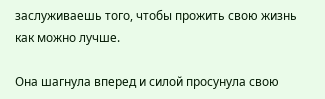заслуживаешь того, чтобы прожить свою жизнь как можно лучше.

Она шагнула вперед и силой просунула свою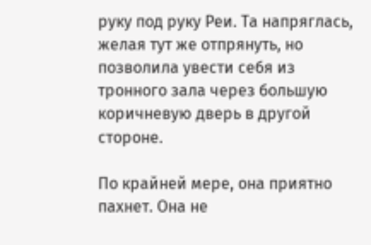руку под руку Реи. Та напряглась, желая тут же отпрянуть, но позволила увести себя из тронного зала через большую коричневую дверь в другой стороне.

По крайней мере, она приятно пахнет. Она не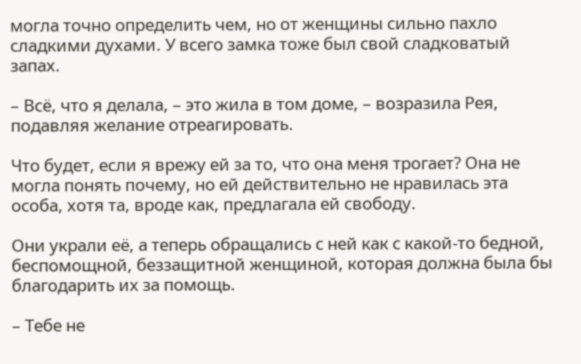могла точно определить чем, но от женщины сильно пахло сладкими духами. У всего замка тоже был свой сладковатый запах.

– Всё, что я делала, – это жила в том доме, – возразила Рея, подавляя желание отреагировать.

Что будет, если я врежу ей за то, что она меня трогает? Она не могла понять почему, но ей действительно не нравилась эта особа, хотя та, вроде как, предлагала ей свободу.

Они украли её, а теперь обращались с ней как с какой-то бедной, беспомощной, беззащитной женщиной, которая должна была бы благодарить их за помощь.

– Тебе не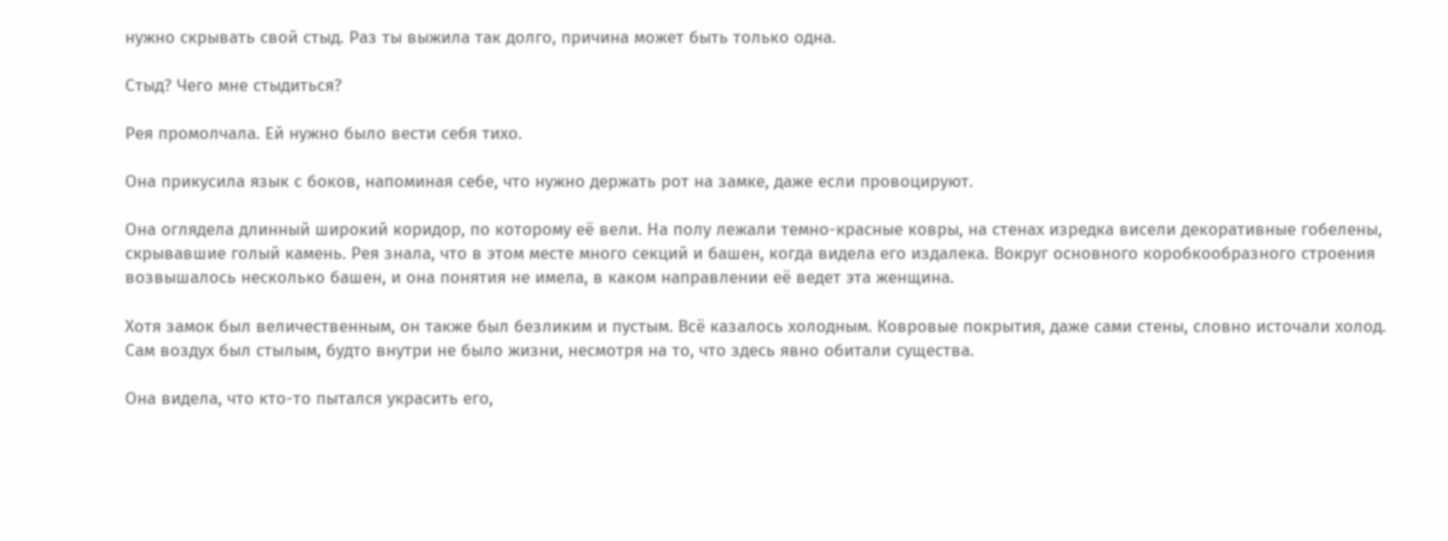нужно скрывать свой стыд. Раз ты выжила так долго, причина может быть только одна.

Стыд? Чего мне стыдиться?

Рея промолчала. Ей нужно было вести себя тихо.

Она прикусила язык с боков, напоминая себе, что нужно держать рот на замке, даже если провоцируют.

Она оглядела длинный широкий коридор, по которому её вели. На полу лежали темно-красные ковры, на стенах изредка висели декоративные гобелены, скрывавшие голый камень. Рея знала, что в этом месте много секций и башен, когда видела его издалека. Вокруг основного коробкообразного строения возвышалось несколько башен, и она понятия не имела, в каком направлении её ведет эта женщина.

Хотя замок был величественным, он также был безликим и пустым. Всё казалось холодным. Ковровые покрытия, даже сами стены, словно источали холод. Сам воздух был стылым, будто внутри не было жизни, несмотря на то, что здесь явно обитали существа.

Она видела, что кто-то пытался украсить его,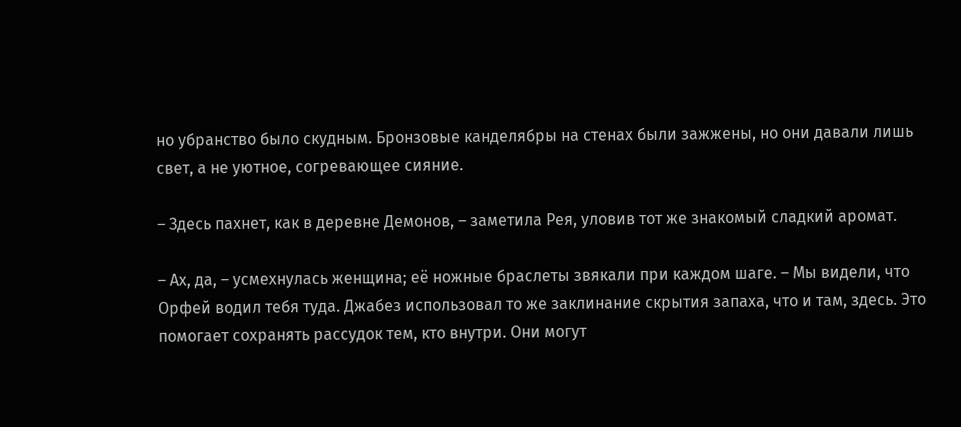но убранство было скудным. Бронзовые канделябры на стенах были зажжены, но они давали лишь свет, а не уютное, согревающее сияние.

– Здесь пахнет, как в деревне Демонов, – заметила Рея, уловив тот же знакомый сладкий аромат.

– Ах, да, – усмехнулась женщина; её ножные браслеты звякали при каждом шаге. – Мы видели, что Орфей водил тебя туда. Джабез использовал то же заклинание скрытия запаха, что и там, здесь. Это помогает сохранять рассудок тем, кто внутри. Они могут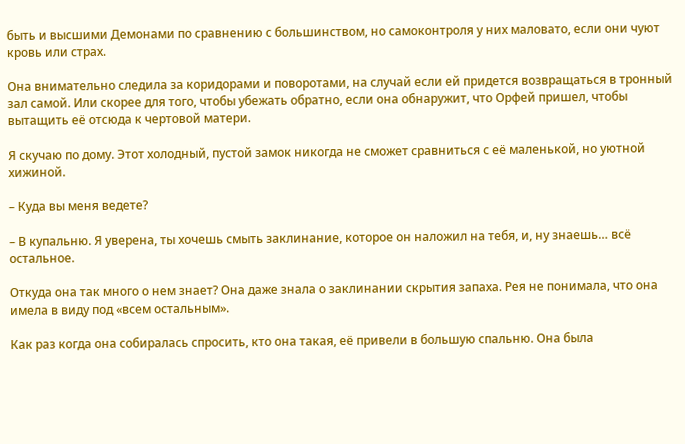быть и высшими Демонами по сравнению с большинством, но самоконтроля у них маловато, если они чуют кровь или страх.

Она внимательно следила за коридорами и поворотами, на случай если ей придется возвращаться в тронный зал самой. Или скорее для того, чтобы убежать обратно, если она обнаружит, что Орфей пришел, чтобы вытащить её отсюда к чертовой матери.

Я скучаю по дому. Этот холодный, пустой замок никогда не сможет сравниться с её маленькой, но уютной хижиной.

– Куда вы меня ведете?

– В купальню. Я уверена, ты хочешь смыть заклинание, которое он наложил на тебя, и, ну знаешь… всё остальное.

Откуда она так много о нем знает? Она даже знала о заклинании скрытия запаха. Рея не понимала, что она имела в виду под «всем остальным».

Как раз когда она собиралась спросить, кто она такая, её привели в большую спальню. Она была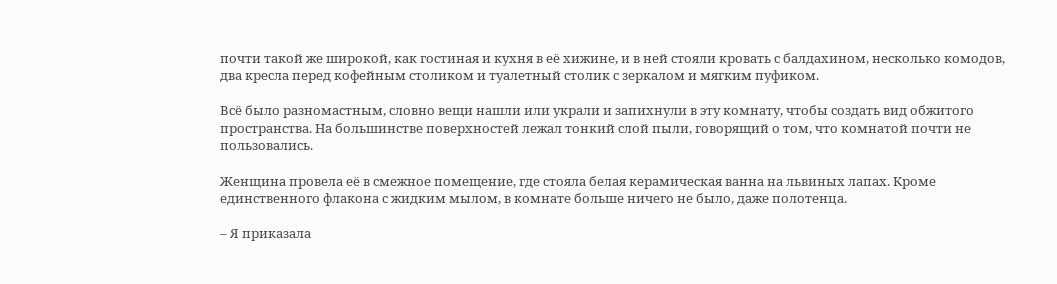почти такой же широкой, как гостиная и кухня в её хижине, и в ней стояли кровать с балдахином, несколько комодов, два кресла перед кофейным столиком и туалетный столик с зеркалом и мягким пуфиком.

Всё было разномастным, словно вещи нашли или украли и запихнули в эту комнату, чтобы создать вид обжитого пространства. На большинстве поверхностей лежал тонкий слой пыли, говорящий о том, что комнатой почти не пользовались.

Женщина провела её в смежное помещение, где стояла белая керамическая ванна на львиных лапах. Кроме единственного флакона с жидким мылом, в комнате больше ничего не было, даже полотенца.

– Я приказала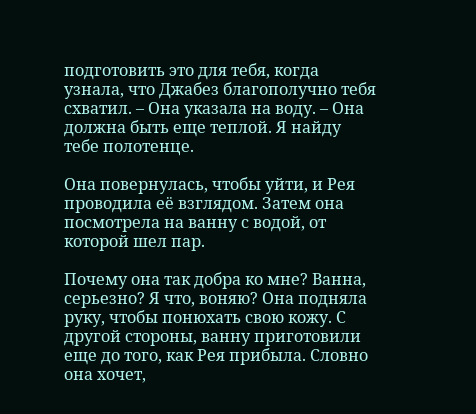подготовить это для тебя, когда узнала, что Джабез благополучно тебя схватил. – Она указала на воду. – Она должна быть еще теплой. Я найду тебе полотенце.

Она повернулась, чтобы уйти, и Рея проводила её взглядом. Затем она посмотрела на ванну с водой, от которой шел пар.

Почему она так добра ко мне? Ванна, серьезно? Я что, воняю? Она подняла руку, чтобы понюхать свою кожу. С другой стороны, ванну приготовили еще до того, как Рея прибыла. Словно она хочет,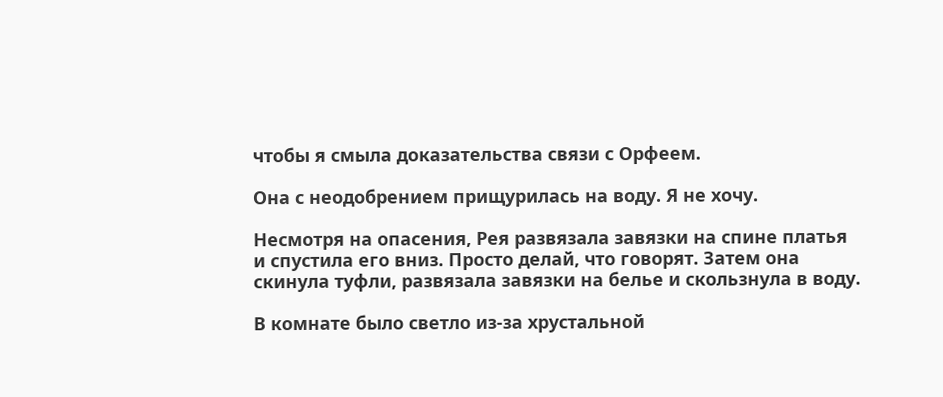чтобы я смыла доказательства связи с Орфеем.

Она с неодобрением прищурилась на воду. Я не хочу.

Несмотря на опасения, Рея развязала завязки на спине платья и спустила его вниз. Просто делай, что говорят. Затем она скинула туфли, развязала завязки на белье и скользнула в воду.

В комнате было светло из-за хрустальной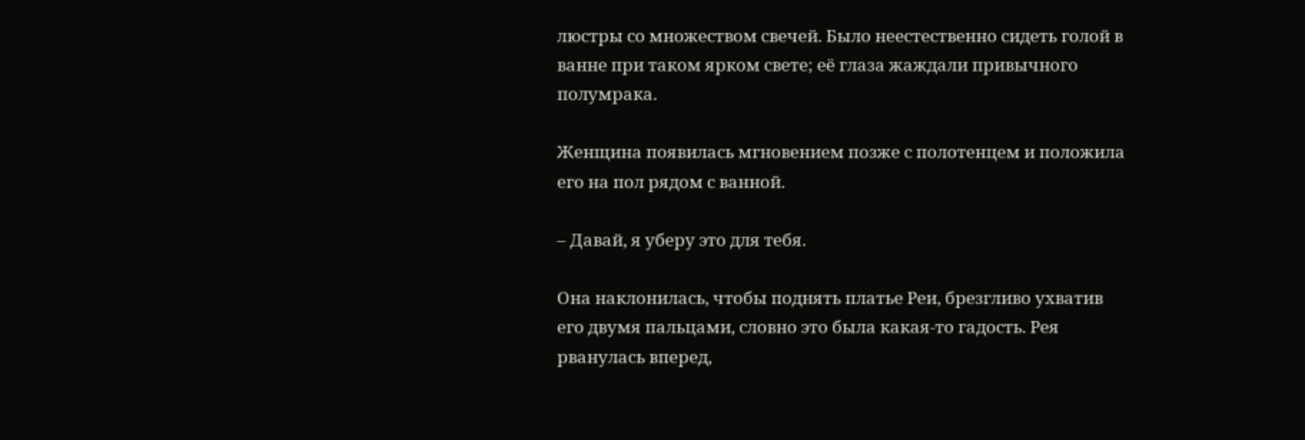люстры со множеством свечей. Было неестественно сидеть голой в ванне при таком ярком свете; её глаза жаждали привычного полумрака.

Женщина появилась мгновением позже с полотенцем и положила его на пол рядом с ванной.

– Давай, я уберу это для тебя.

Она наклонилась, чтобы поднять платье Реи, брезгливо ухватив его двумя пальцами, словно это была какая-то гадость. Рея рванулась вперед,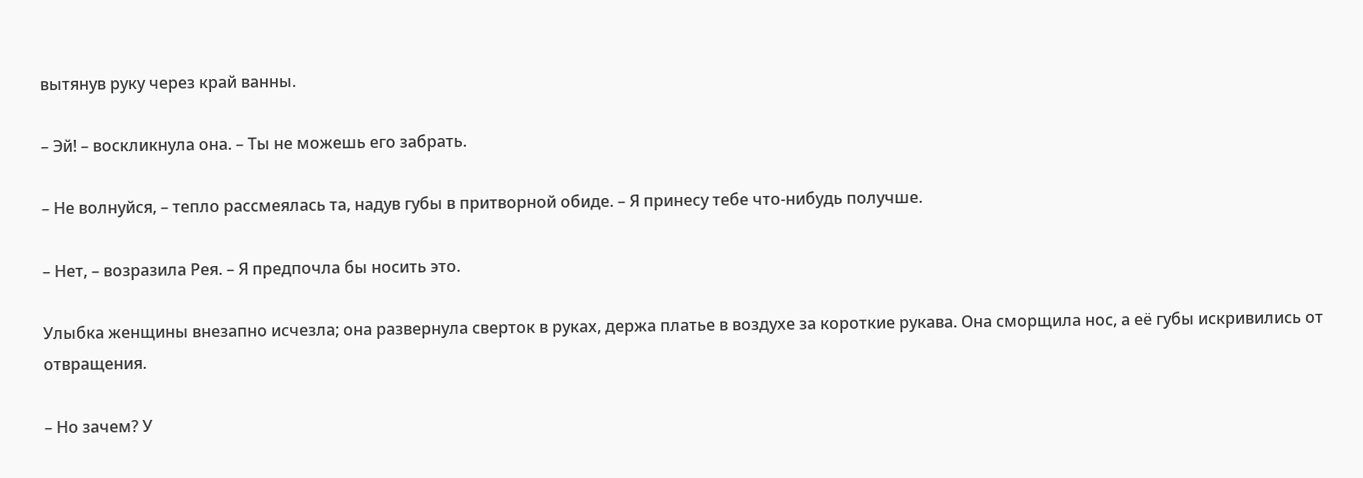вытянув руку через край ванны.

– Эй! – воскликнула она. – Ты не можешь его забрать.

– Не волнуйся, – тепло рассмеялась та, надув губы в притворной обиде. – Я принесу тебе что-нибудь получше.

– Нет, – возразила Рея. – Я предпочла бы носить это.

Улыбка женщины внезапно исчезла; она развернула сверток в руках, держа платье в воздухе за короткие рукава. Она сморщила нос, а её губы искривились от отвращения.

– Но зачем? У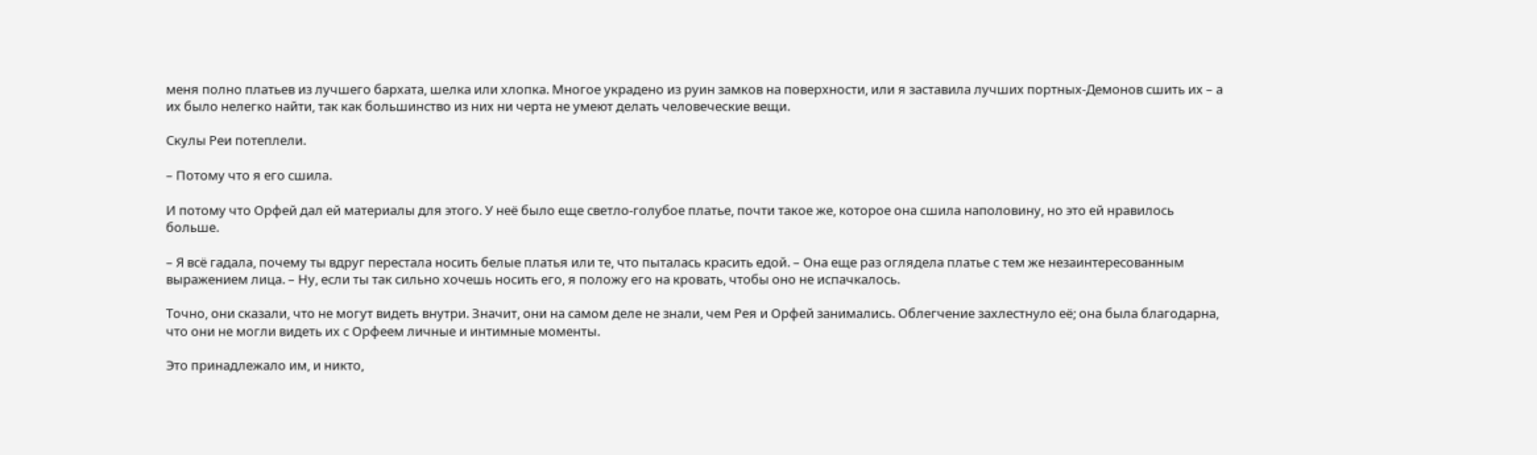меня полно платьев из лучшего бархата, шелка или хлопка. Многое украдено из руин замков на поверхности, или я заставила лучших портных-Демонов сшить их – а их было нелегко найти, так как большинство из них ни черта не умеют делать человеческие вещи.

Скулы Реи потеплели.

– Потому что я его сшила.

И потому что Орфей дал ей материалы для этого. У неё было еще светло-голубое платье, почти такое же, которое она сшила наполовину, но это ей нравилось больше.

– Я всё гадала, почему ты вдруг перестала носить белые платья или те, что пыталась красить едой. – Она еще раз оглядела платье с тем же незаинтересованным выражением лица. – Ну, если ты так сильно хочешь носить его, я положу его на кровать, чтобы оно не испачкалось.

Точно, они сказали, что не могут видеть внутри. Значит, они на самом деле не знали, чем Рея и Орфей занимались. Облегчение захлестнуло её; она была благодарна, что они не могли видеть их с Орфеем личные и интимные моменты.

Это принадлежало им, и никто,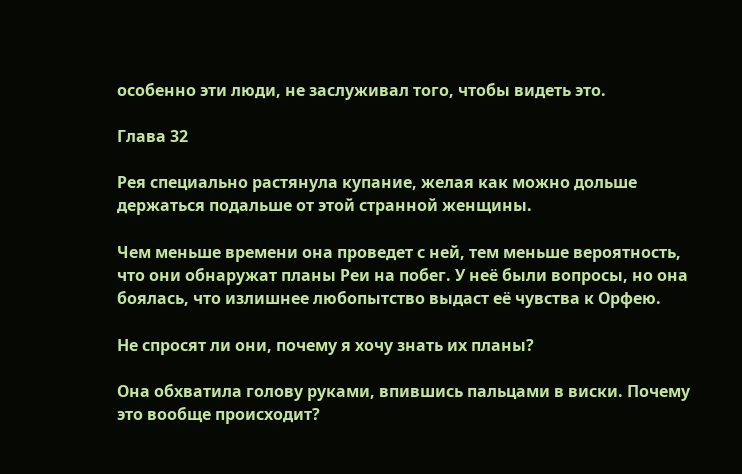особенно эти люди, не заслуживал того, чтобы видеть это.

Глава 32

Рея специально растянула купание, желая как можно дольше держаться подальше от этой странной женщины.

Чем меньше времени она проведет с ней, тем меньше вероятность, что они обнаружат планы Реи на побег. У неё были вопросы, но она боялась, что излишнее любопытство выдаст её чувства к Орфею.

Не спросят ли они, почему я хочу знать их планы?

Она обхватила голову руками, впившись пальцами в виски. Почему это вообще происходит?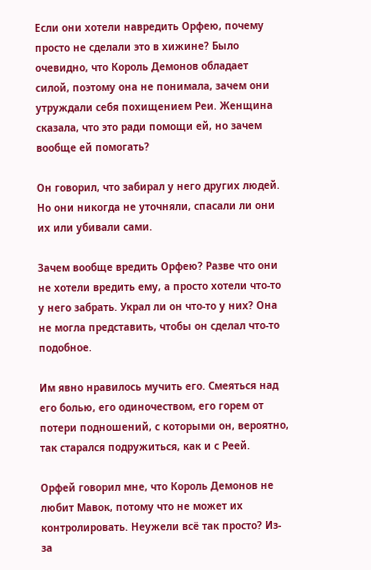Если они хотели навредить Орфею, почему просто не сделали это в хижине? Было очевидно, что Король Демонов обладает силой, поэтому она не понимала, зачем они утруждали себя похищением Реи. Женщина сказала, что это ради помощи ей, но зачем вообще ей помогать?

Он говорил, что забирал у него других людей. Но они никогда не уточняли, спасали ли они их или убивали сами.

Зачем вообще вредить Орфею? Разве что они не хотели вредить ему, а просто хотели что-то у него забрать. Украл ли он что-то у них? Она не могла представить, чтобы он сделал что-то подобное.

Им явно нравилось мучить его. Смеяться над его болью, его одиночеством, его горем от потери подношений, с которыми он, вероятно, так старался подружиться, как и с Реей.

Орфей говорил мне, что Король Демонов не любит Мавок, потому что не может их контролировать. Неужели всё так просто? Из-за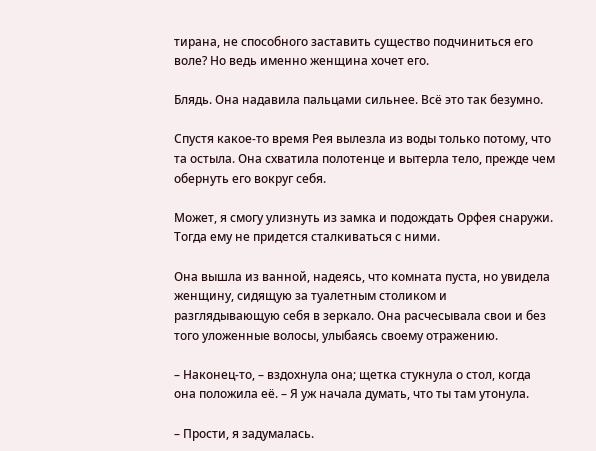тирана, не способного заставить существо подчиниться его воле? Но ведь именно женщина хочет его.

Блядь. Она надавила пальцами сильнее. Всё это так безумно.

Спустя какое-то время Рея вылезла из воды только потому, что та остыла. Она схватила полотенце и вытерла тело, прежде чем обернуть его вокруг себя.

Может, я смогу улизнуть из замка и подождать Орфея снаружи. Тогда ему не придется сталкиваться с ними.

Она вышла из ванной, надеясь, что комната пуста, но увидела женщину, сидящую за туалетным столиком и разглядывающую себя в зеркало. Она расчесывала свои и без того уложенные волосы, улыбаясь своему отражению.

– Наконец-то, – вздохнула она; щетка стукнула о стол, когда она положила её. – Я уж начала думать, что ты там утонула.

– Прости, я задумалась.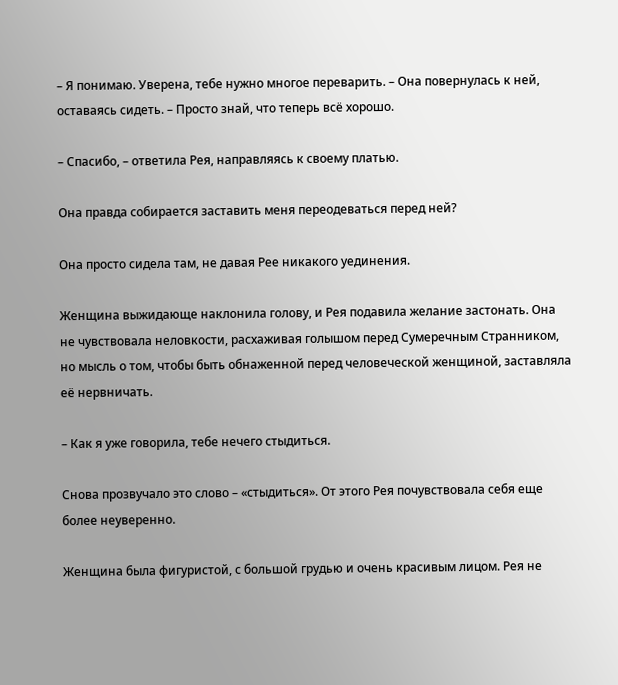– Я понимаю. Уверена, тебе нужно многое переварить. – Она повернулась к ней, оставаясь сидеть. – Просто знай, что теперь всё хорошо.

– Спасибо, – ответила Рея, направляясь к своему платью.

Она правда собирается заставить меня переодеваться перед ней?

Она просто сидела там, не давая Рее никакого уединения.

Женщина выжидающе наклонила голову, и Рея подавила желание застонать. Она не чувствовала неловкости, расхаживая голышом перед Сумеречным Странником, но мысль о том, чтобы быть обнаженной перед человеческой женщиной, заставляла её нервничать.

– Как я уже говорила, тебе нечего стыдиться.

Снова прозвучало это слово – «стыдиться». От этого Рея почувствовала себя еще более неуверенно.

Женщина была фигуристой, с большой грудью и очень красивым лицом. Рея не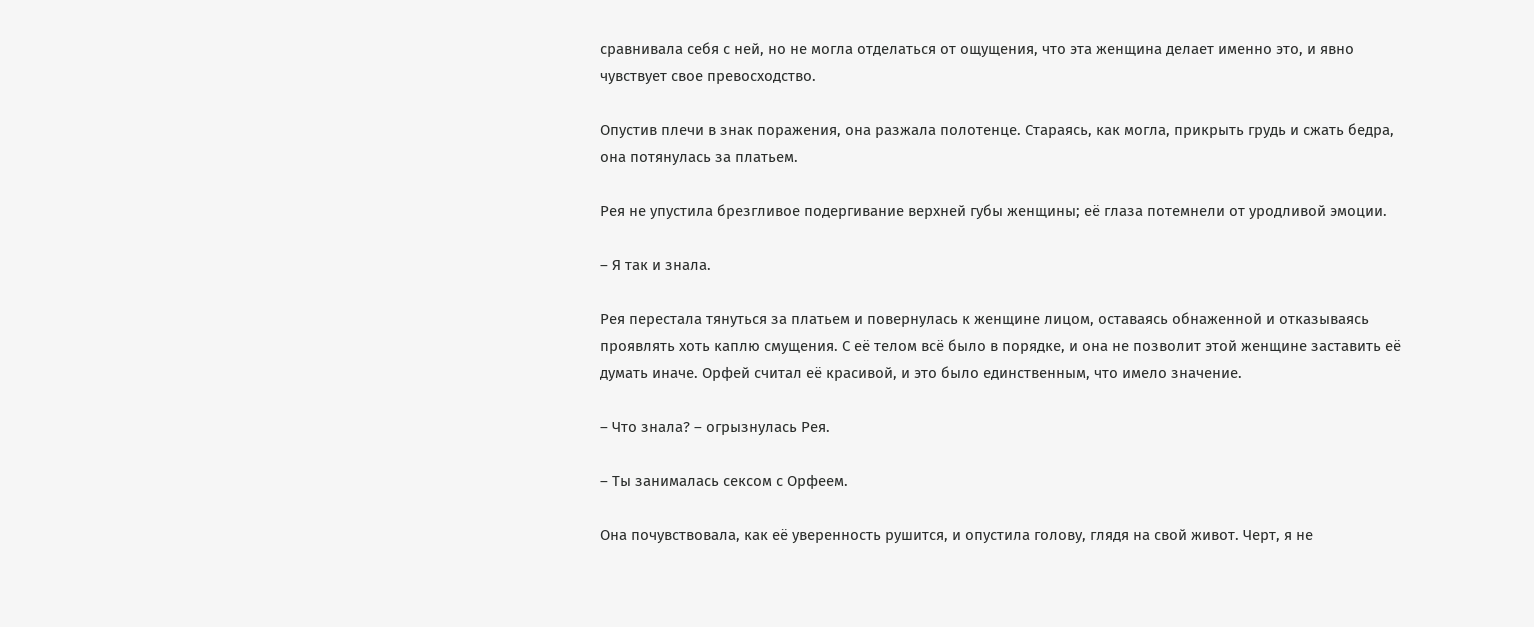сравнивала себя с ней, но не могла отделаться от ощущения, что эта женщина делает именно это, и явно чувствует свое превосходство.

Опустив плечи в знак поражения, она разжала полотенце. Стараясь, как могла, прикрыть грудь и сжать бедра, она потянулась за платьем.

Рея не упустила брезгливое подергивание верхней губы женщины; её глаза потемнели от уродливой эмоции.

– Я так и знала.

Рея перестала тянуться за платьем и повернулась к женщине лицом, оставаясь обнаженной и отказываясь проявлять хоть каплю смущения. С её телом всё было в порядке, и она не позволит этой женщине заставить её думать иначе. Орфей считал её красивой, и это было единственным, что имело значение.

– Что знала? – огрызнулась Рея.

– Ты занималась сексом с Орфеем.

Она почувствовала, как её уверенность рушится, и опустила голову, глядя на свой живот. Черт, я не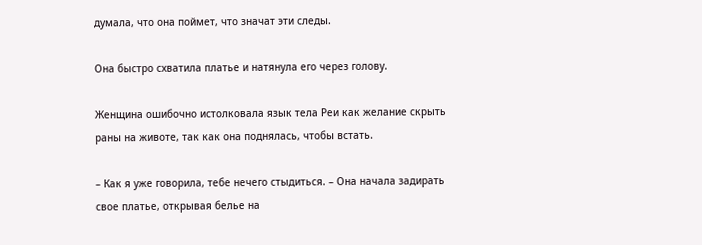думала, что она поймет, что значат эти следы.

Она быстро схватила платье и натянула его через голову.

Женщина ошибочно истолковала язык тела Реи как желание скрыть раны на животе, так как она поднялась, чтобы встать.

– Как я уже говорила, тебе нечего стыдиться. – Она начала задирать свое платье, открывая белье на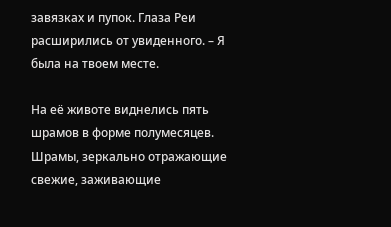завязках и пупок. Глаза Реи расширились от увиденного. – Я была на твоем месте.

На её животе виднелись пять шрамов в форме полумесяцев. Шрамы, зеркально отражающие свежие, заживающие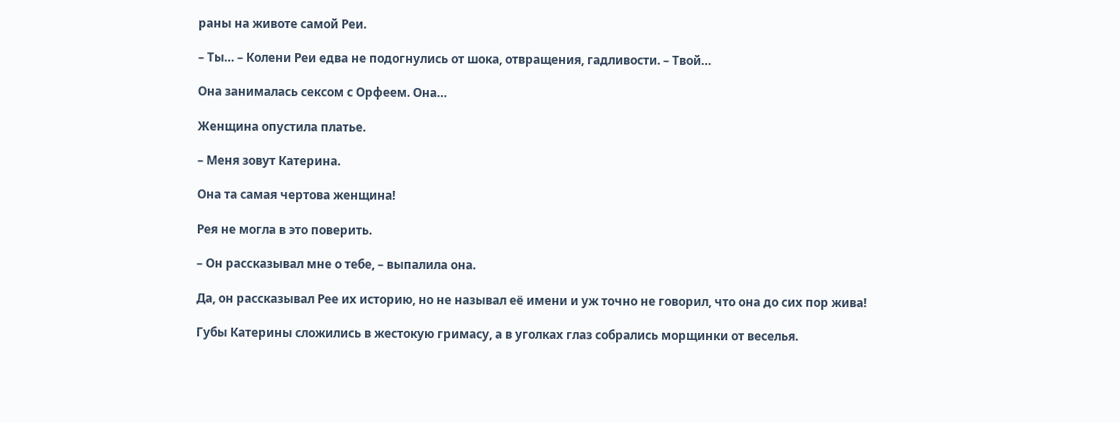раны на животе самой Реи.

– Ты… – Колени Реи едва не подогнулись от шока, отвращения, гадливости. – Твой…

Она занималась сексом с Орфеем. Она…

Женщина опустила платье.

– Меня зовут Катерина.

Она та самая чертова женщина!

Рея не могла в это поверить.

– Он рассказывал мне о тебе, – выпалила она.

Да, он рассказывал Рее их историю, но не называл её имени и уж точно не говорил, что она до сих пор жива!

Губы Катерины сложились в жестокую гримасу, а в уголках глаз собрались морщинки от веселья.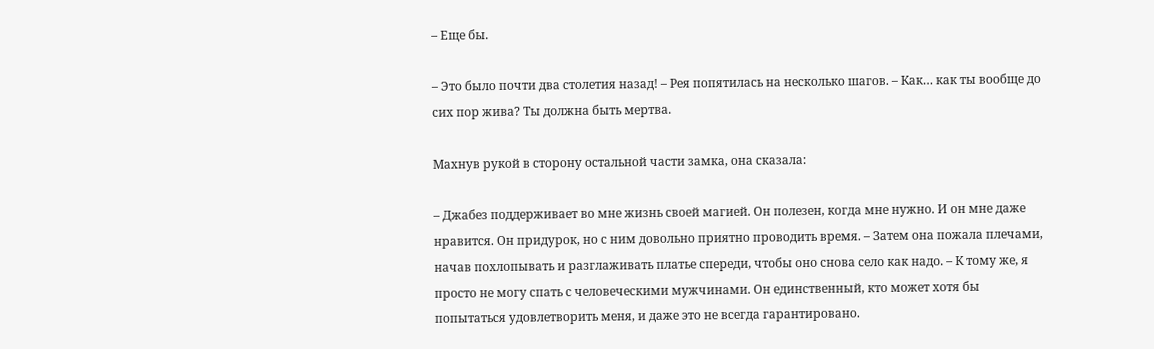– Еще бы.

– Это было почти два столетия назад! – Рея попятилась на несколько шагов. – Как… как ты вообще до сих пор жива? Ты должна быть мертва.

Махнув рукой в сторону остальной части замка, она сказала:

– Джабез поддерживает во мне жизнь своей магией. Он полезен, когда мне нужно. И он мне даже нравится. Он придурок, но с ним довольно приятно проводить время. – Затем она пожала плечами, начав похлопывать и разглаживать платье спереди, чтобы оно снова село как надо. – К тому же, я просто не могу спать с человеческими мужчинами. Он единственный, кто может хотя бы попытаться удовлетворить меня, и даже это не всегда гарантировано.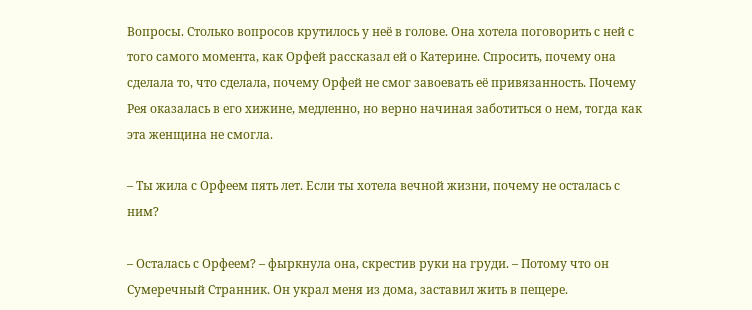Вопросы. Столько вопросов крутилось у неё в голове. Она хотела поговорить с ней с того самого момента, как Орфей рассказал ей о Катерине. Спросить, почему она сделала то, что сделала, почему Орфей не смог завоевать её привязанность. Почему Рея оказалась в его хижине, медленно, но верно начиная заботиться о нем, тогда как эта женщина не смогла.

– Ты жила с Орфеем пять лет. Если ты хотела вечной жизни, почему не осталась с ним?

– Осталась с Орфеем? – фыркнула она, скрестив руки на груди. – Потому что он Сумеречный Странник. Он украл меня из дома, заставил жить в пещере.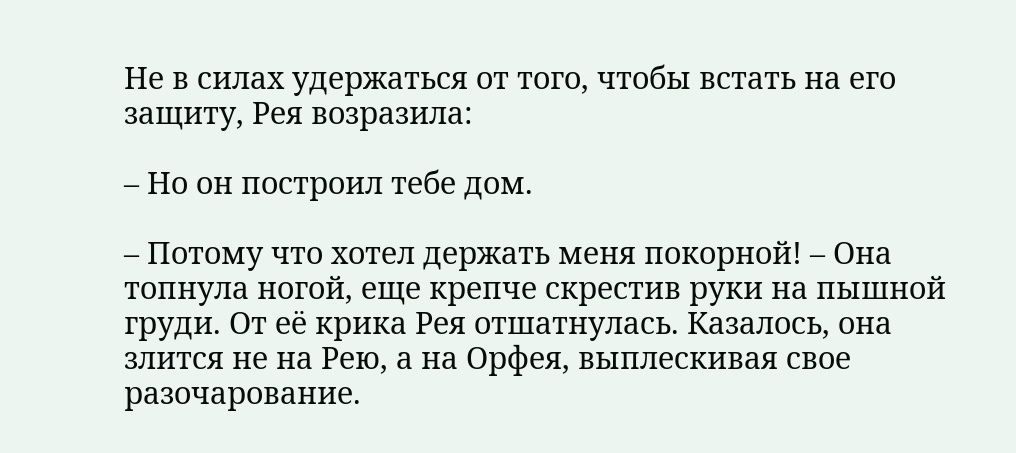Не в силах удержаться от того, чтобы встать на его защиту, Рея возразила:

– Но он построил тебе дом.

– Потому что хотел держать меня покорной! – Она топнула ногой, еще крепче скрестив руки на пышной груди. От её крика Рея отшатнулась. Казалось, она злится не на Рею, а на Орфея, выплескивая свое разочарование.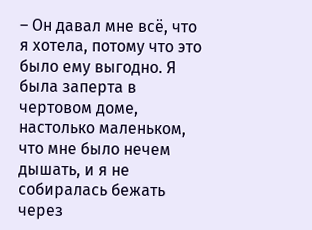– Он давал мне всё, что я хотела, потому что это было ему выгодно. Я была заперта в чертовом доме, настолько маленьком, что мне было нечем дышать, и я не собиралась бежать через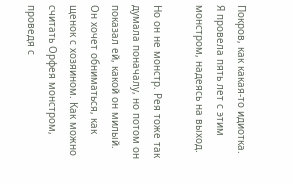Покров, как какая-то идиотка. Я провела пять лет с этим монстром, надеясь на выход.

Но он не монстр. Рея тоже так думала поначалу, но потом он показал ей, какой он милый. Он хочет обниматься, как щенок с хозяином. Как можно считать Орфея монстром, проведя с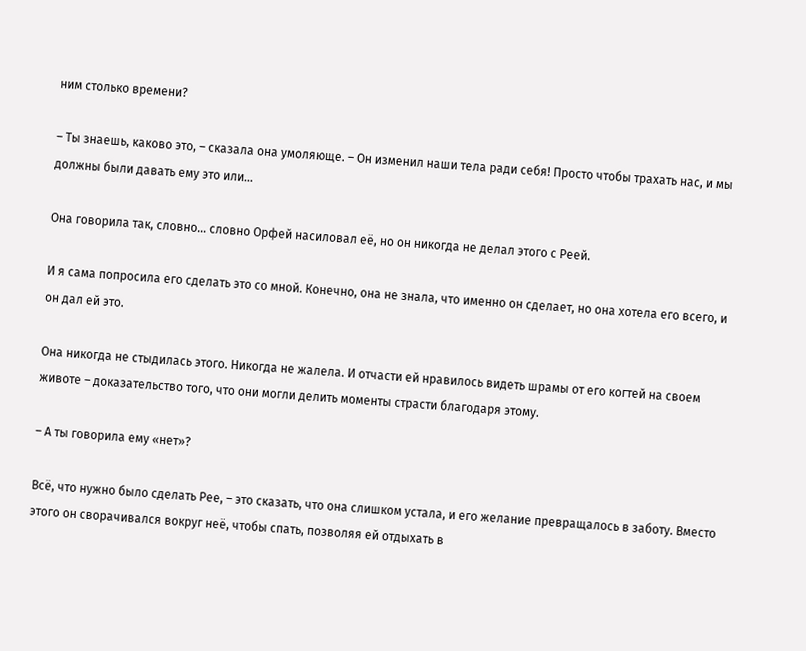ним столько времени?

– Ты знаешь, каково это, – сказала она умоляюще. – Он изменил наши тела ради себя! Просто чтобы трахать нас, и мы должны были давать ему это или…

Она говорила так, словно… словно Орфей насиловал её, но он никогда не делал этого с Реей.

И я сама попросила его сделать это со мной. Конечно, она не знала, что именно он сделает, но она хотела его всего, и он дал ей это.

Она никогда не стыдилась этого. Никогда не жалела. И отчасти ей нравилось видеть шрамы от его когтей на своем животе – доказательство того, что они могли делить моменты страсти благодаря этому.

– А ты говорила ему «нет»?

Всё, что нужно было сделать Рее, – это сказать, что она слишком устала, и его желание превращалось в заботу. Вместо этого он сворачивался вокруг неё, чтобы спать, позволяя ей отдыхать в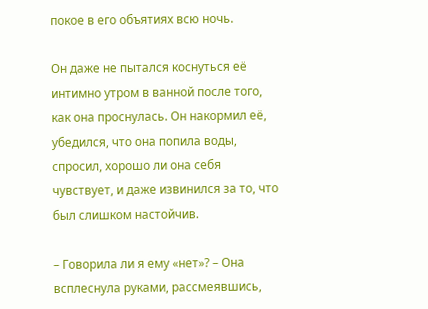покое в его объятиях всю ночь.

Он даже не пытался коснуться её интимно утром в ванной после того, как она проснулась. Он накормил её, убедился, что она попила воды, спросил, хорошо ли она себя чувствует, и даже извинился за то, что был слишком настойчив.

– Говорила ли я ему «нет»? – Она всплеснула руками, рассмеявшись,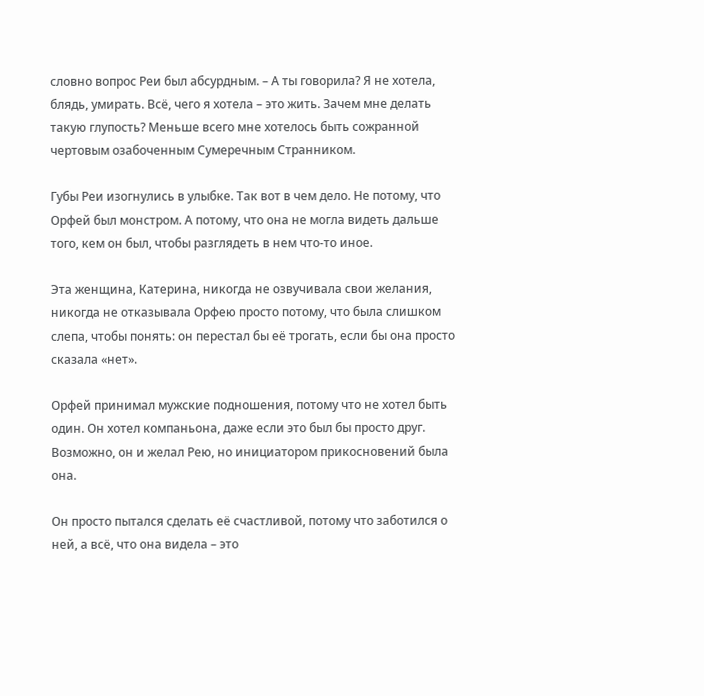словно вопрос Реи был абсурдным. – А ты говорила? Я не хотела, блядь, умирать. Всё, чего я хотела – это жить. Зачем мне делать такую глупость? Меньше всего мне хотелось быть сожранной чертовым озабоченным Сумеречным Странником.

Губы Реи изогнулись в улыбке. Так вот в чем дело. Не потому, что Орфей был монстром. А потому, что она не могла видеть дальше того, кем он был, чтобы разглядеть в нем что-то иное.

Эта женщина, Катерина, никогда не озвучивала свои желания, никогда не отказывала Орфею просто потому, что была слишком слепа, чтобы понять: он перестал бы её трогать, если бы она просто сказала «нет».

Орфей принимал мужские подношения, потому что не хотел быть один. Он хотел компаньона, даже если это был бы просто друг. Возможно, он и желал Рею, но инициатором прикосновений была она.

Он просто пытался сделать её счастливой, потому что заботился о ней, а всё, что она видела – это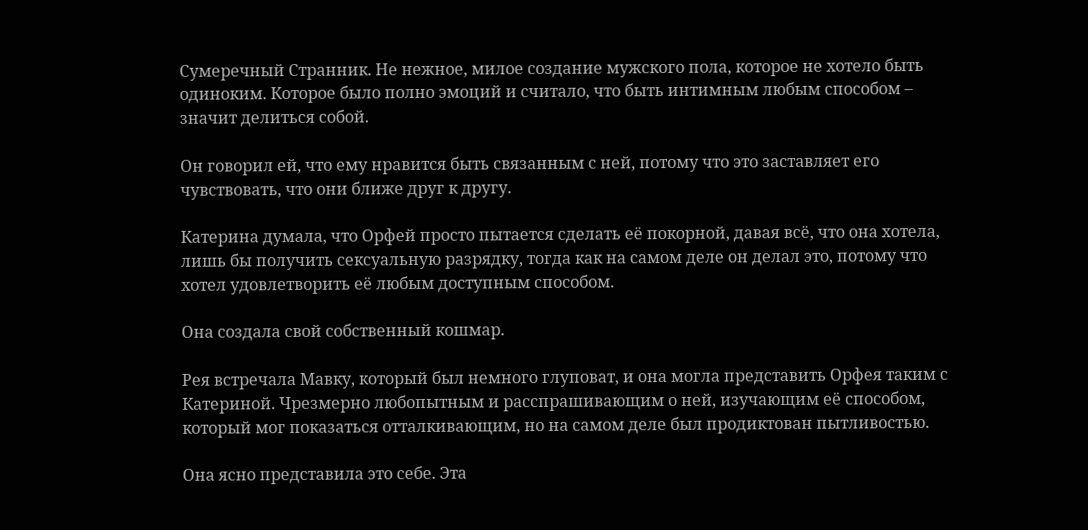Сумеречный Странник. Не нежное, милое создание мужского пола, которое не хотело быть одиноким. Которое было полно эмоций и считало, что быть интимным любым способом – значит делиться собой.

Он говорил ей, что ему нравится быть связанным с ней, потому что это заставляет его чувствовать, что они ближе друг к другу.

Катерина думала, что Орфей просто пытается сделать её покорной, давая всё, что она хотела, лишь бы получить сексуальную разрядку, тогда как на самом деле он делал это, потому что хотел удовлетворить её любым доступным способом.

Она создала свой собственный кошмар.

Рея встречала Мавку, который был немного глуповат, и она могла представить Орфея таким с Катериной. Чрезмерно любопытным и расспрашивающим о ней, изучающим её способом, который мог показаться отталкивающим, но на самом деле был продиктован пытливостью.

Она ясно представила это себе. Эта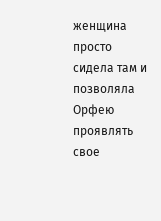женщина просто сидела там и позволяла Орфею проявлять свое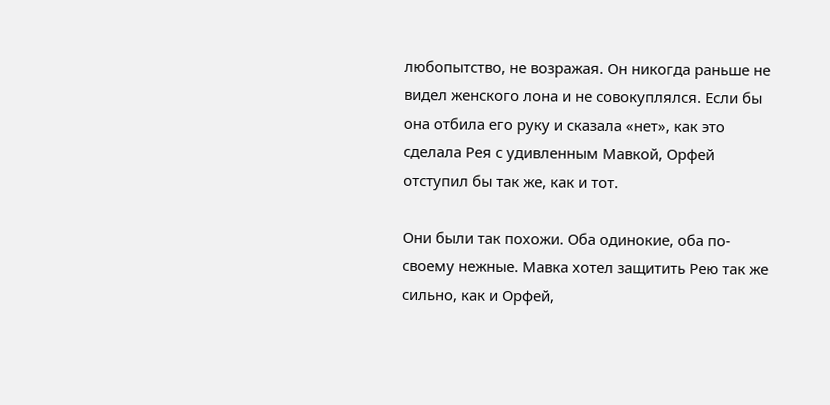любопытство, не возражая. Он никогда раньше не видел женского лона и не совокуплялся. Если бы она отбила его руку и сказала «нет», как это сделала Рея с удивленным Мавкой, Орфей отступил бы так же, как и тот.

Они были так похожи. Оба одинокие, оба по-своему нежные. Мавка хотел защитить Рею так же сильно, как и Орфей,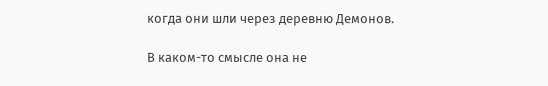когда они шли через деревню Демонов.

В каком-то смысле она не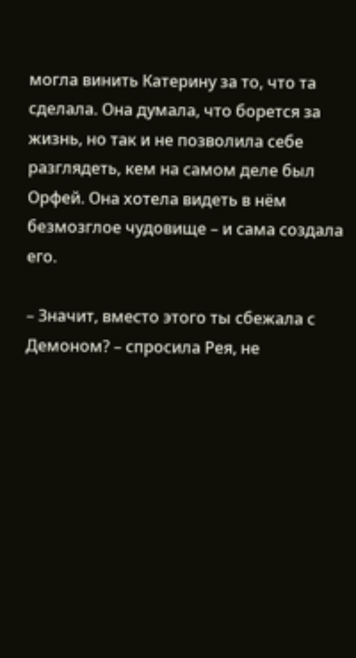могла винить Катерину за то, что та сделала. Она думала, что борется за жизнь, но так и не позволила себе разглядеть, кем на самом деле был Орфей. Она хотела видеть в нём безмозглое чудовище – и сама создала его.

– Значит, вместо этого ты сбежала с Демоном? – спросила Рея, не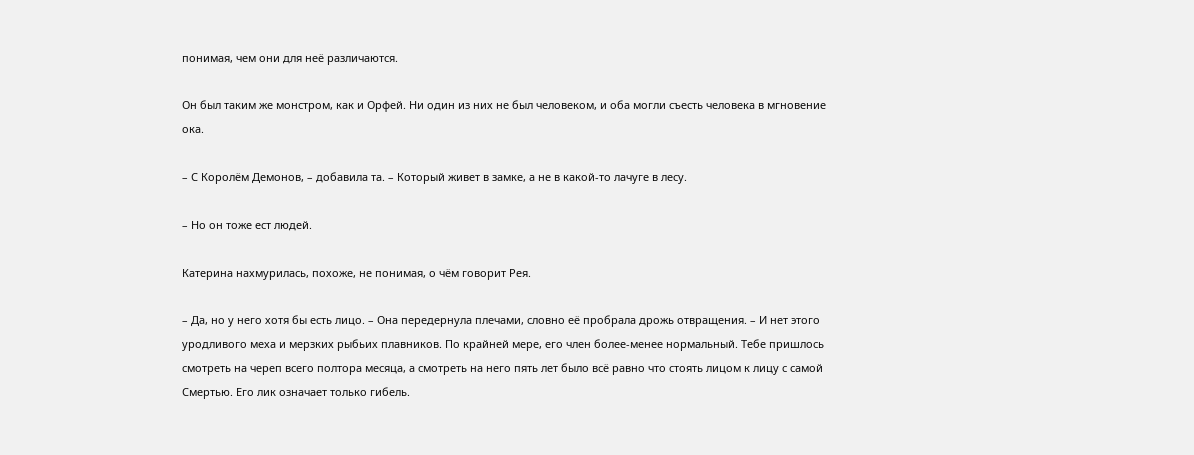понимая, чем они для неё различаются.

Он был таким же монстром, как и Орфей. Ни один из них не был человеком, и оба могли съесть человека в мгновение ока.

– С Королём Демонов, – добавила та. – Который живет в замке, а не в какой-то лачуге в лесу.

– Но он тоже ест людей.

Катерина нахмурилась, похоже, не понимая, о чём говорит Рея.

– Да, но у него хотя бы есть лицо. – Она передернула плечами, словно её пробрала дрожь отвращения. – И нет этого уродливого меха и мерзких рыбьих плавников. По крайней мере, его член более-менее нормальный. Тебе пришлось смотреть на череп всего полтора месяца, а смотреть на него пять лет было всё равно что стоять лицом к лицу с самой Смертью. Его лик означает только гибель.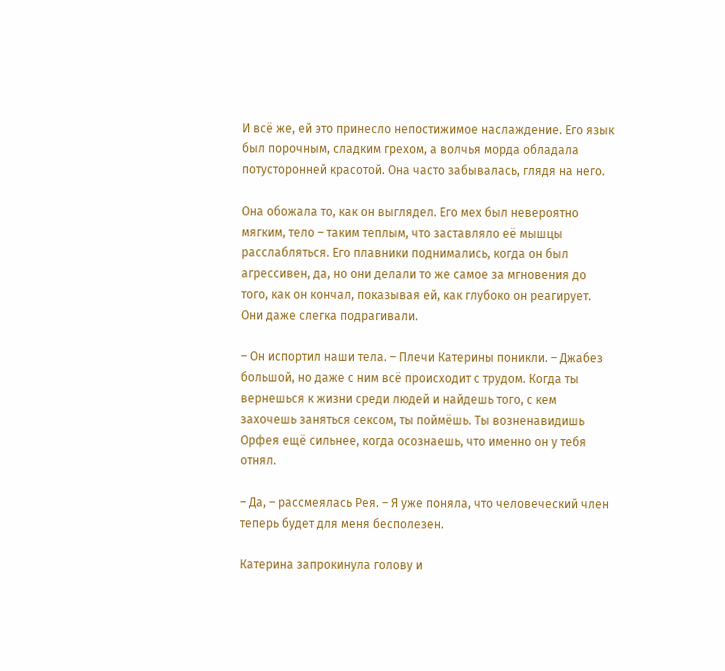И всё же, ей это принесло непостижимое наслаждение. Его язык был порочным, сладким грехом, а волчья морда обладала потусторонней красотой. Она часто забывалась, глядя на него.

Она обожала то, как он выглядел. Его мех был невероятно мягким, тело – таким теплым, что заставляло её мышцы расслабляться. Его плавники поднимались, когда он был агрессивен, да, но они делали то же самое за мгновения до того, как он кончал, показывая ей, как глубоко он реагирует. Они даже слегка подрагивали.

– Он испортил наши тела. – Плечи Катерины поникли. – Джабез большой, но даже с ним всё происходит с трудом. Когда ты вернешься к жизни среди людей и найдешь того, с кем захочешь заняться сексом, ты поймёшь. Ты возненавидишь Орфея ещё сильнее, когда осознаешь, что именно он у тебя отнял.

– Да, – рассмеялась Рея. – Я уже поняла, что человеческий член теперь будет для меня бесполезен.

Катерина запрокинула голову и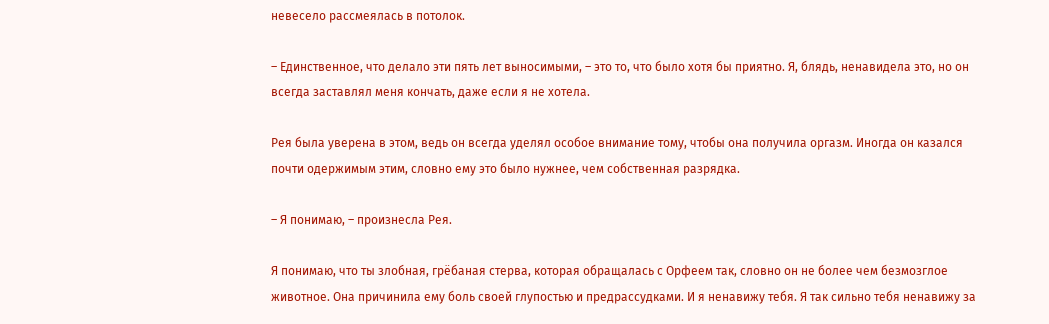невесело рассмеялась в потолок.

– Единственное, что делало эти пять лет выносимыми, – это то, что было хотя бы приятно. Я, блядь, ненавидела это, но он всегда заставлял меня кончать, даже если я не хотела.

Рея была уверена в этом, ведь он всегда уделял особое внимание тому, чтобы она получила оргазм. Иногда он казался почти одержимым этим, словно ему это было нужнее, чем собственная разрядка.

– Я понимаю, – произнесла Рея.

Я понимаю, что ты злобная, грёбаная стерва, которая обращалась с Орфеем так, словно он не более чем безмозглое животное. Она причинила ему боль своей глупостью и предрассудками. И я ненавижу тебя. Я так сильно тебя ненавижу за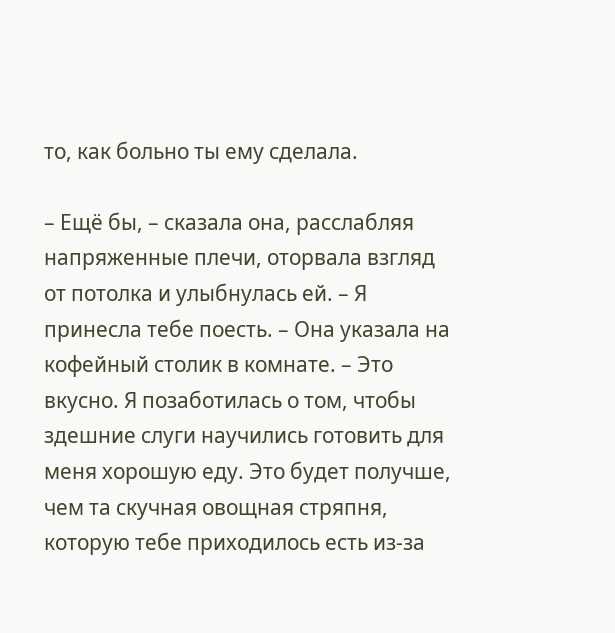то, как больно ты ему сделала.

– Ещё бы, – сказала она, расслабляя напряженные плечи, оторвала взгляд от потолка и улыбнулась ей. – Я принесла тебе поесть. – Она указала на кофейный столик в комнате. – Это вкусно. Я позаботилась о том, чтобы здешние слуги научились готовить для меня хорошую еду. Это будет получше, чем та скучная овощная стряпня, которую тебе приходилось есть из-за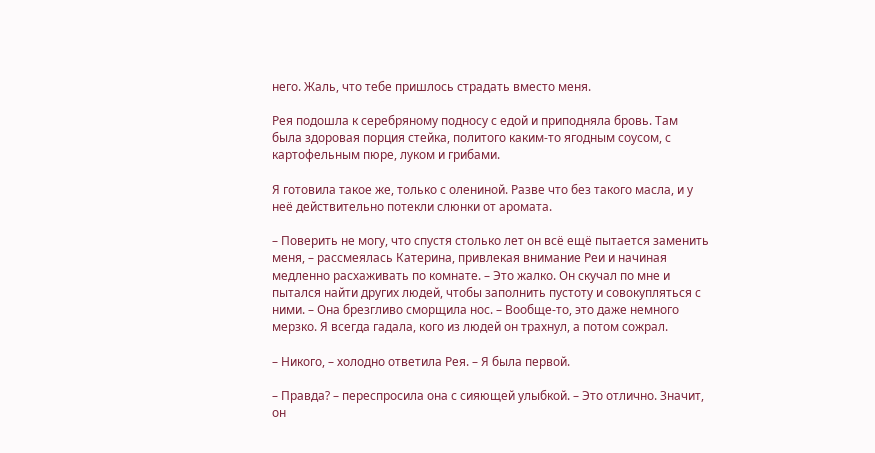него. Жаль, что тебе пришлось страдать вместо меня.

Рея подошла к серебряному подносу с едой и приподняла бровь. Там была здоровая порция стейка, политого каким-то ягодным соусом, с картофельным пюре, луком и грибами.

Я готовила такое же, только с олениной. Разве что без такого масла, и у неё действительно потекли слюнки от аромата.

– Поверить не могу, что спустя столько лет он всё ещё пытается заменить меня, – рассмеялась Катерина, привлекая внимание Реи и начиная медленно расхаживать по комнате. – Это жалко. Он скучал по мне и пытался найти других людей, чтобы заполнить пустоту и совокупляться с ними. – Она брезгливо сморщила нос. – Вообще-то, это даже немного мерзко. Я всегда гадала, кого из людей он трахнул, а потом сожрал.

– Никого, – холодно ответила Рея. – Я была первой.

– Правда? – переспросила она с сияющей улыбкой. – Это отлично. Значит, он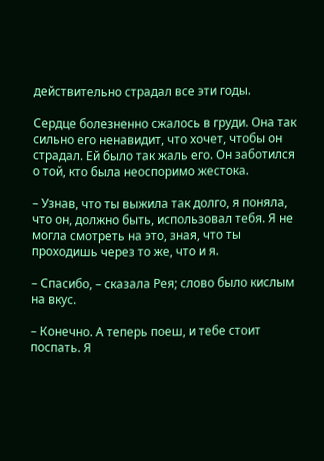действительно страдал все эти годы.

Сердце болезненно сжалось в груди. Она так сильно его ненавидит, что хочет, чтобы он страдал. Ей было так жаль его. Он заботился о той, кто была неоспоримо жестока.

– Узнав, что ты выжила так долго, я поняла, что он, должно быть, использовал тебя. Я не могла смотреть на это, зная, что ты проходишь через то же, что и я.

– Спасибо, – сказала Рея; слово было кислым на вкус.

– Конечно. А теперь поеш, и тебе стоит поспать. Я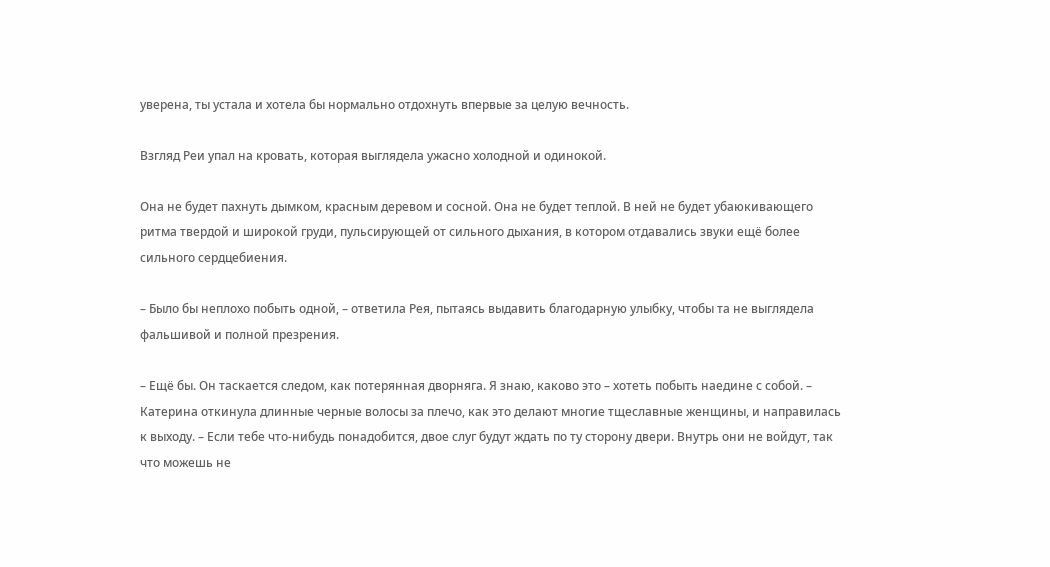уверена, ты устала и хотела бы нормально отдохнуть впервые за целую вечность.

Взгляд Реи упал на кровать, которая выглядела ужасно холодной и одинокой.

Она не будет пахнуть дымком, красным деревом и сосной. Она не будет теплой. В ней не будет убаюкивающего ритма твердой и широкой груди, пульсирующей от сильного дыхания, в котором отдавались звуки ещё более сильного сердцебиения.

– Было бы неплохо побыть одной, – ответила Рея, пытаясь выдавить благодарную улыбку, чтобы та не выглядела фальшивой и полной презрения.

– Ещё бы. Он таскается следом, как потерянная дворняга. Я знаю, каково это – хотеть побыть наедине с собой. – Катерина откинула длинные черные волосы за плечо, как это делают многие тщеславные женщины, и направилась к выходу. – Если тебе что-нибудь понадобится, двое слуг будут ждать по ту сторону двери. Внутрь они не войдут, так что можешь не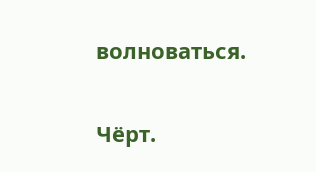волноваться.

Чёрт.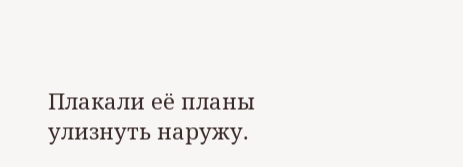Плакали её планы улизнуть наружу.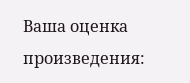Ваша оценка произведения: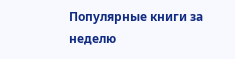Популярные книги за неделю